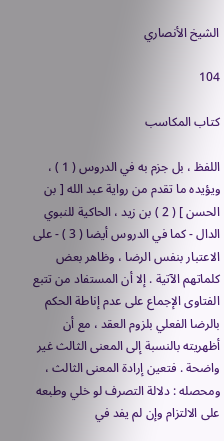الشيخ الأنصاري

104

كتاب المكاسب

اللفظ ، بل جزم به في الدروس ( 1 ) ، ويؤيده ما تقدم من رواية عبد الله [ بن الحسن ] ( 2 ) بن زيد ، الحاكية للنبوي الدال - كما في الدروس أيضا ( 3 ) - على الاعتبار بنفس الرضا ، وظاهر بعض كلماتهم الآتية . إلا أن المستفاد من تتبع الفتاوى الإجماع على عدم إناطة الحكم بالرضا الفعلي بلزوم العقد ، مع أن أظهريته بالنسبة إلى المعنى الثالث غير واضحة . فتعين إرادة المعنى الثالث ، ومحصله : دلالة التصرف لو خلي وطبعه على الالتزام وإن لم يفد في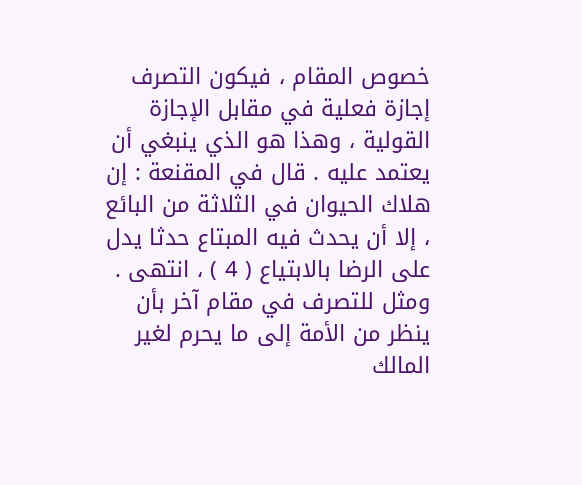خصوص المقام ، فيكون التصرف إجازة فعلية في مقابل الإجازة القولية ، وهذا هو الذي ينبغي أن يعتمد عليه . قال في المقنعة : إن هلاك الحيوان في الثلاثة من البائع ، إلا أن يحدث فيه المبتاع حدثا يدل على الرضا بالابتياع ( 4 ) ، انتهى . ومثل للتصرف في مقام آخر بأن ينظر من الأمة إلى ما يحرم لغير المالك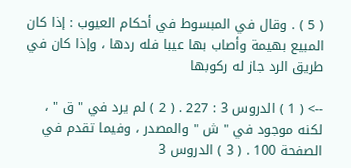( 5 ) . وقال في المبسوط في أحكام العيوب : إذا كان المبيع بهيمة وأصاب بها عيبا فله ردها ، وإذا كان في طريق الرد جاز له ركوبها

--> ( 1 ) الدروس 3 : 227 . ( 2 ) لم يرد في " ق " ، لكنه موجود في " ش " والمصدر ، وفيما تقدم في الصفحة 100 . ( 3 ) الدروس 3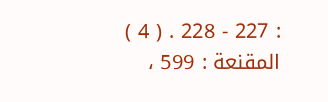: 227 - 228 . ( 4 ) المقنعة : 599 ،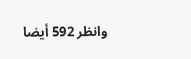وانظر 592 أيضا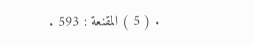. ( 5 ) المقنعة : 593 .